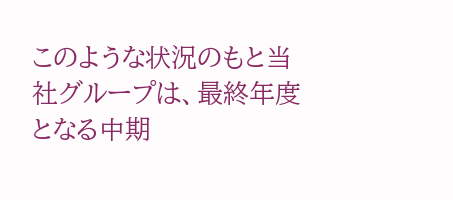このような状況のもと当社グループは、最終年度となる中期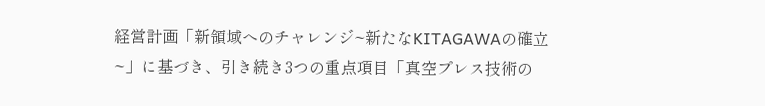経営計画「新領域へのチャレンジ~新たなKITAGAWAの確立~」に基づき、引き続き3つの重点項目「真空プレス技術の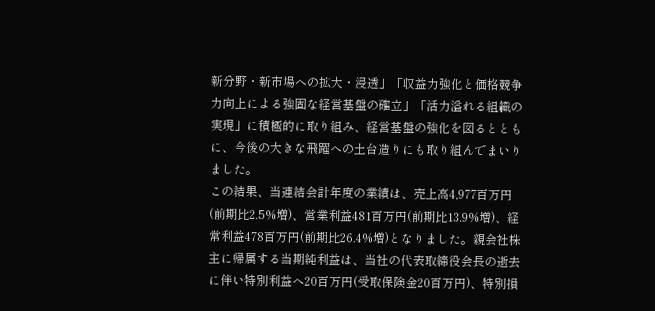新分野・新市場への拡大・浸透」「収益力強化と価格競争力向上による強固な経営基盤の確立」「活力溢れる組織の実現」に積極的に取り組み、経営基盤の強化を図るとともに、今後の大きな飛躍への土台造りにも取り組んでまいりました。
この結果、当連結会計年度の業績は、売上高4,977百万円(前期比2.5%増)、営業利益481百万円(前期比13.9%増)、経常利益478百万円(前期比26.4%増)となりました。親会社株主に帰属する当期純利益は、当社の代表取締役会長の逝去に伴い特別利益へ20百万円(受取保険金20百万円)、特別損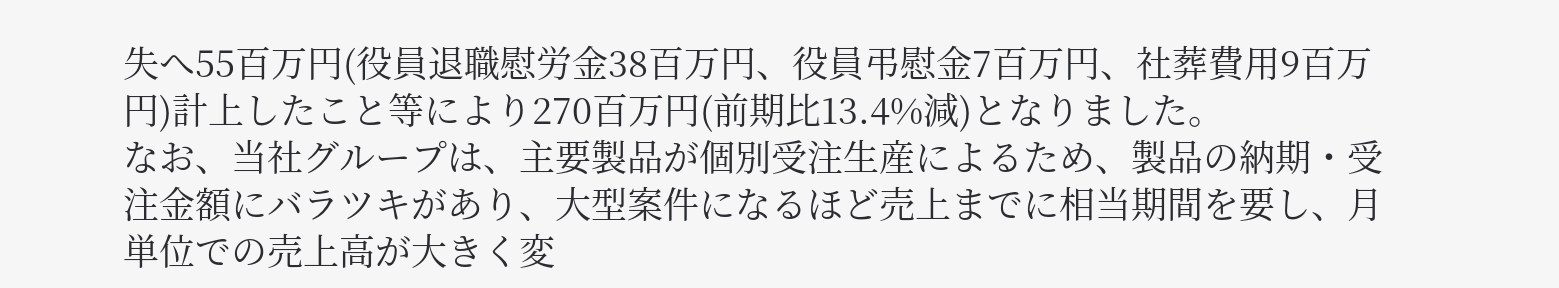失へ55百万円(役員退職慰労金38百万円、役員弔慰金7百万円、社葬費用9百万円)計上したこと等により270百万円(前期比13.4%減)となりました。
なお、当社グループは、主要製品が個別受注生産によるため、製品の納期・受注金額にバラツキがあり、大型案件になるほど売上までに相当期間を要し、月単位での売上高が大きく変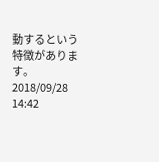動するという特徴があります。
2018/09/28 14:42